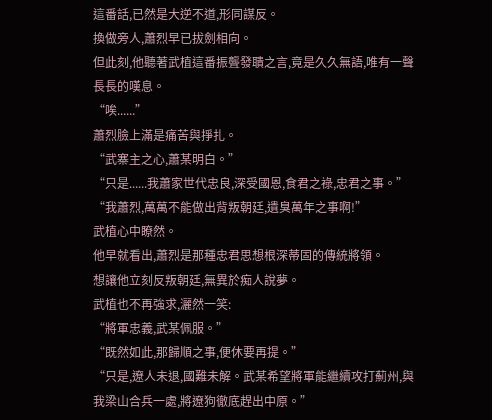這番話,已然是大逆不道,形同謀反。
換做旁人,蕭烈早已拔劍相向。
但此刻,他聽著武植這番振聾發聵之言,竟是久久無語,唯有一聲長長的嘆息。
“唉......”
蕭烈臉上滿是痛苦與掙扎。
“武寨主之心,蕭某明白。”
“只是......我蕭家世代忠良,深受國恩,食君之祿,忠君之事。”
“我蕭烈,萬萬不能做出背叛朝廷,遺臭萬年之事啊!”
武植心中瞭然。
他早就看出,蕭烈是那種忠君思想根深蒂固的傳統將領。
想讓他立刻反叛朝廷,無異於痴人說夢。
武植也不再強求,灑然一笑:
“將軍忠義,武某佩服。”
“既然如此,那歸順之事,便休要再提。”
“只是,遼人未退,國難未解。武某希望將軍能繼續攻打薊州,與我梁山合兵一處,將遼狗徹底趕出中原。”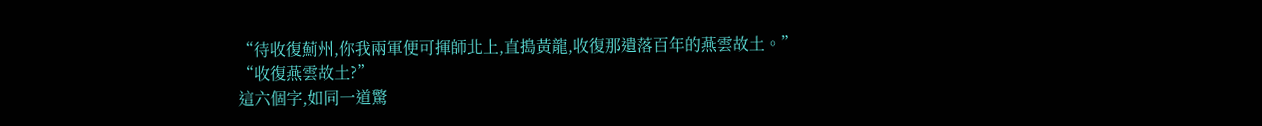“待收復薊州,你我兩軍便可揮師北上,直搗黃龍,收復那遺落百年的燕雲故土。”
“收復燕雲故土?”
這六個字,如同一道驚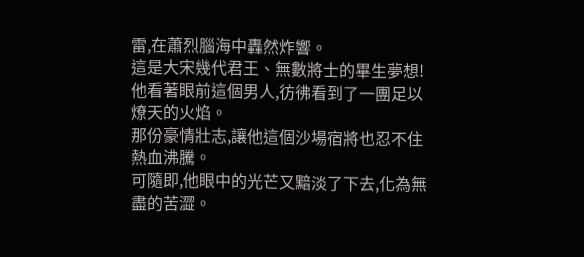雷,在蕭烈腦海中轟然炸響。
這是大宋幾代君王、無數將士的畢生夢想!
他看著眼前這個男人,彷彿看到了一團足以燎天的火焰。
那份豪情壯志,讓他這個沙場宿將也忍不住熱血沸騰。
可隨即,他眼中的光芒又黯淡了下去,化為無盡的苦澀。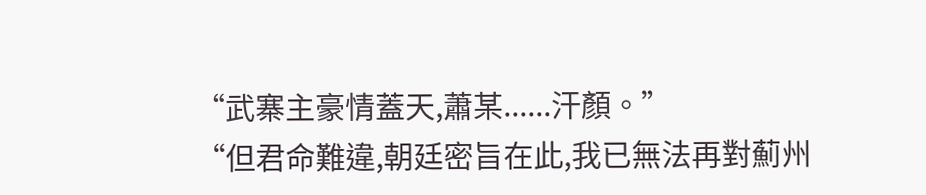“武寨主豪情蓋天,蕭某......汗顏。”
“但君命難違,朝廷密旨在此,我已無法再對薊州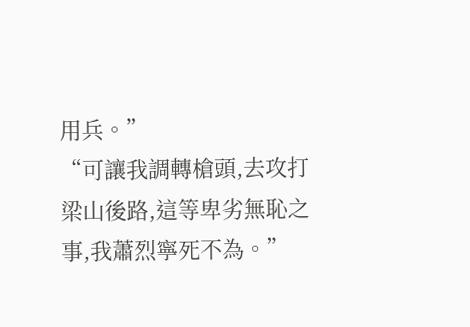用兵。”
“可讓我調轉槍頭,去攻打梁山後路,這等卑劣無恥之事,我蕭烈寧死不為。”